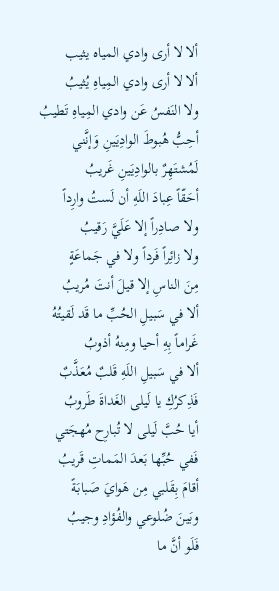ألا لا أرى وادي المياه يثيب
ألا لا أرى وادي المِياهِ يُثيبُ
ولا النَفسُ عَن وادي المِياهِ تَطيبُ
أحِبُّ هُبوطَ الوادِيَينِ وَإنَّني
لَمُشتَهِرٌ بالوادِيَينِ غَريبُ
أحَقّاً عِبادَ اللَهِ أن لَستُ وارِداً
ولا صادِراً إلا عَلَيَّ رَقيبُ
ولا زائِراً فَرداً ولا في جَماعَةٍ
مِنَ الناسِ إلا قيلَ أنتَ مُريبُ
ألا في سَبيلِ الحُبِّ ما قَد لَقيتُهُ
غَراماً بِهِ أحيا ومِنهُ أذوبُ
ألا في سَبيلِ اللَهِ قَلبٌ مُعَذَّبٌ
فَذِكرُكِ يا لَيلى الغَداةَ طَروبُ
أيا حُبَّ لَيلى لا تُبارِح مُهجَتي
فَفي حُبِّها بَعدَ المَماتِ قَريبُ
أقامَ بِقَلبي مِن هَوايَ صَبابَةً
وبَينَ ضُلوعي والفُؤادِ وجيبُ
فَلَو أنَّ ما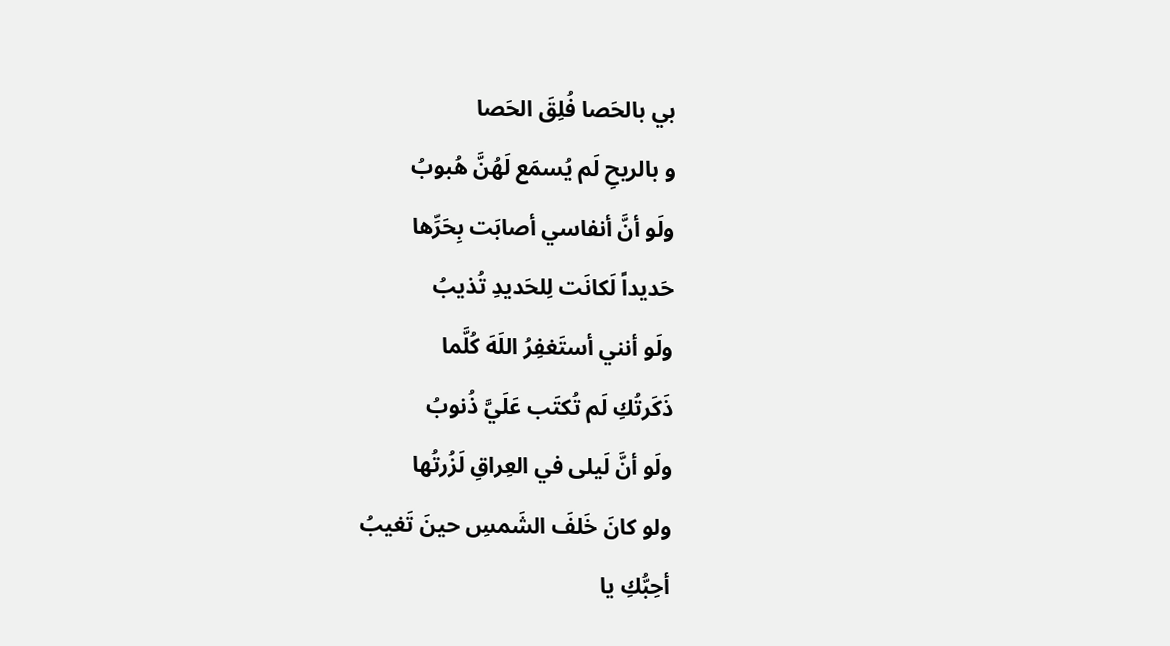بي بالحَصا فُلِقَ الحَصا
و بالريحِ لَم يُسمَع لَهُنَّ هُبوبُ
ولَو أنَّ أنفاسي أصابَت بِحَرِّها
حَديداً لَكانَت لِلحَديدِ تُذيبُ
ولَو أنني أستَغفِرُ اللَهَ كُلَّما
ذَكَرتُكِ لَم تُكتَب عَلَيَّ ذُنوبُ
ولَو أنَّ لَيلى في العِراقِ لَزُرتُها
ولو كانَ خَلفَ الشَمسِ حينَ تَغيبُ
أحِبُّكِ يا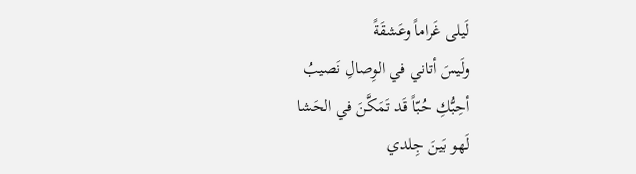لَيلى غَراماً وعَشقَةً
ولَيسَ أتاني في الوِصالِ نَصيبُ
أحِبُّكِ حُبّاً قَد تَمَكَّنَ في الحَشا
لَهو بَينَ جِلدي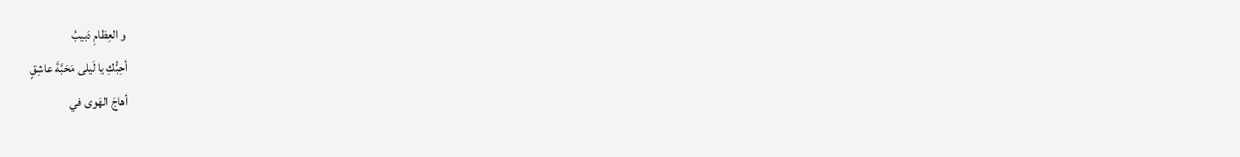و العِظامِ دَبيبُ
أحِبُّكِ يا لَيلى مَحَبَّةَ عاشِقٍ
أهاجَ الهَوى في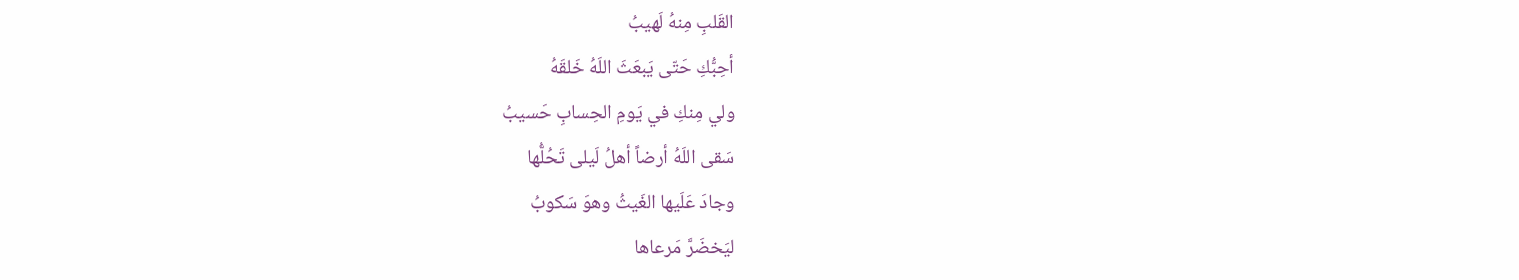القَلبِ مِنهُ لَهيبُ
أحِبُّكِ حَتّى يَبعَثَ اللَهُ خَلقَهُ
ولي مِنكِ في يَومِ الحِسابِ حَسيبُ
سَقى اللَهُ أرضاً أهلُ لَيلى تَحُلُّها
وجادَ عَلَيها الغَيثُ وهوَ سَكوبُ
ليَخضَرَّ مَرعاها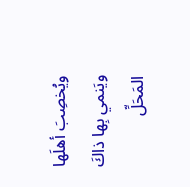ويُخصِبَ أهلَها
ويَنمي بِها ذاكَ المَحَلِّ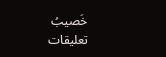خَصيبُ
تعليقات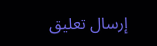إرسال تعليق